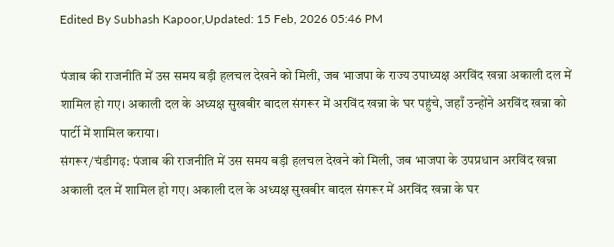Edited By Subhash Kapoor,Updated: 15 Feb, 2026 05:46 PM

पंजाब की राजनीति में उस समय बड़ी हलचल देखने को मिली, जब भाजपा के राज्य उपाध्यक्ष अरविंद खन्ना अकाली दल में शामिल हो गए। अकाली दल के अध्यक्ष सुखबीर बादल संगरूर में अरविंद खन्ना के घर पहुंचे, जहाँ उन्होंने अरविंद खन्ना को पार्टी में शामिल कराया।
संगरूर/चंडीगढ़: पंजाब की राजनीति में उस समय बड़ी हलचल देखने को मिली, जब भाजपा के उपप्रधान अरविंद खन्ना अकाली दल में शामिल हो गए। अकाली दल के अध्यक्ष सुखबीर बादल संगरूर में अरविंद खन्ना के घर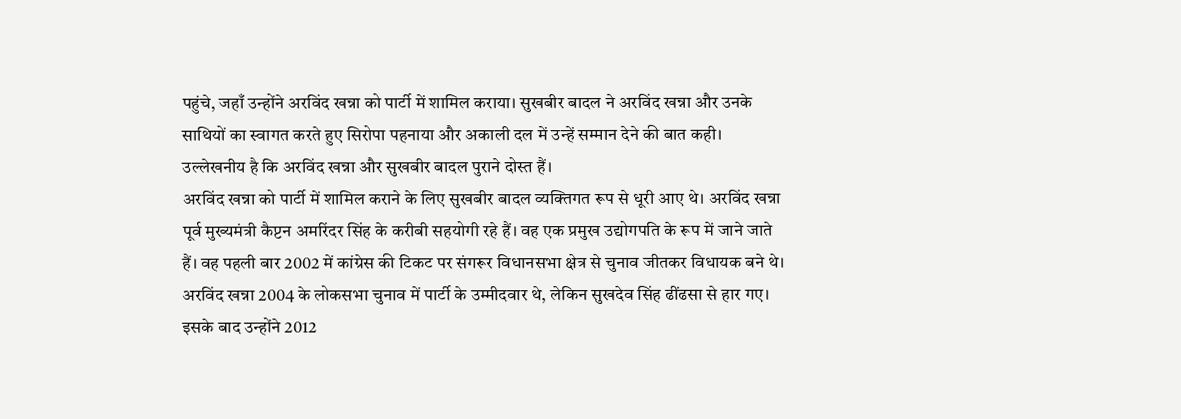पहुंचे, जहाँ उन्होंने अरविंद खन्ना को पार्टी में शामिल कराया। सुखबीर बादल ने अरविंद खन्ना और उनके साथियों का स्वागत करते हुए सिरोपा पहनाया और अकाली दल में उन्हें सम्मान देने की बात कही। उल्लेखनीय है कि अरविंद खन्ना और सुखबीर बादल पुराने दोस्त हैं।
अरविंद खन्ना को पार्टी में शामिल कराने के लिए सुखबीर बादल व्यक्तिगत रूप से धूरी आए थे। अरविंद खन्ना पूर्व मुख्यमंत्री कैप्टन अमरिंदर सिंह के करीबी सहयोगी रहे हैं। वह एक प्रमुख उद्योगपति के रूप में जाने जाते हैं। वह पहली बार 2002 में कांग्रेस की टिकट पर संगरूर विधानसभा क्षेत्र से चुनाव जीतकर विधायक बने थे।
अरविंद खन्ना 2004 के लोकसभा चुनाव में पार्टी के उम्मीदवार थे, लेकिन सुखदेव सिंह ढींढसा से हार गए। इसके बाद उन्होंने 2012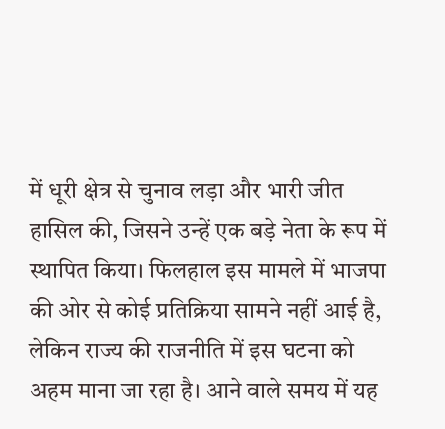में धूरी क्षेत्र से चुनाव लड़ा और भारी जीत हासिल की, जिसने उन्हें एक बड़े नेता के रूप में स्थापित किया। फिलहाल इस मामले में भाजपा की ओर से कोई प्रतिक्रिया सामने नहीं आई है, लेकिन राज्य की राजनीति में इस घटना को अहम माना जा रहा है। आने वाले समय में यह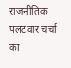राजनीतिक पलटवार चर्चा का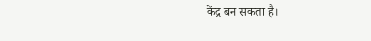केंद्र बन सकता है।